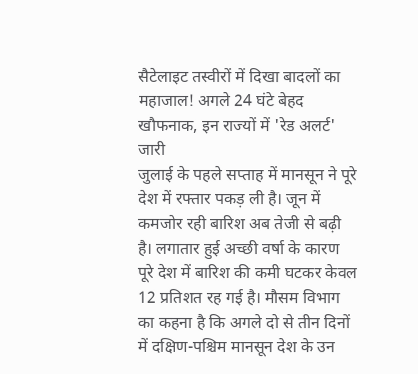सैटेलाइट तस्वीरों में दिखा बादलों का महाजाल! अगले 24 घंटे बेहद खौफनाक, इन राज्यों में 'रेड अलर्ट' जारी
जुलाई के पहले सप्ताह में मानसून ने पूरे देश में रफ्तार पकड़ ली है। जून में कमजोर रही बारिश अब तेजी से बढ़ी है। लगातार हुई अच्छी वर्षा के कारण पूरे देश में बारिश की कमी घटकर केवल 12 प्रतिशत रह गई है। मौसम विभाग का कहना है कि अगले दो से तीन दिनों में दक्षिण-पश्चिम मानसून देश के उन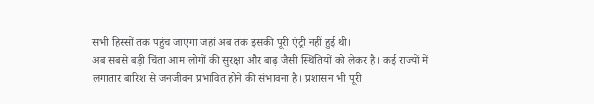सभी हिस्सों तक पहुंच जाएगा जहां अब तक इसकी पूरी एंट्री नहीं हुई थी।
अब सबसे बड़ी चिंता आम लोगों की सुरक्षा और बाढ़ जैसी स्थितियों को लेकर है। कई राज्यों में लगातार बारिश से जनजीवन प्रभावित होने की संभावना है। प्रशासन भी पूरी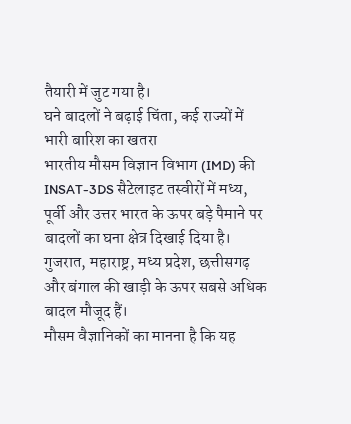तैयारी में जुट गया है।
घने बादलों ने बढ़ाई चिंता, कई राज्यों में भारी बारिश का खतरा
भारतीय मौसम विज्ञान विभाग (IMD) की INSAT-3DS सैटेलाइट तस्वीरों में मध्य, पूर्वी और उत्तर भारत के ऊपर बड़े पैमाने पर बादलों का घना क्षेत्र दिखाई दिया है। गुजरात, महाराष्ट्र, मध्य प्रदेश, छत्तीसगढ़ और बंगाल की खाड़ी के ऊपर सबसे अधिक बादल मौजूद हैं।
मौसम वैज्ञानिकों का मानना है कि यह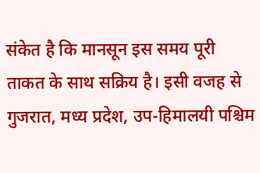संकेत है कि मानसून इस समय पूरी ताकत के साथ सक्रिय है। इसी वजह से गुजरात, मध्य प्रदेश, उप-हिमालयी पश्चिम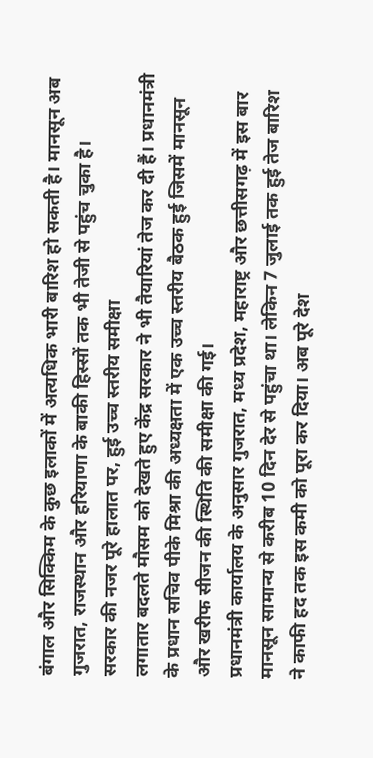बंगाल और सिक्किम के कुछ इलाकों में अत्यधिक भारी बारिश हो सकती है। मानसून अब गुजरात, राजस्थान और हरियाणा के बाकी हिस्सों तक भी तेजी से पहुंच चुका है।
सरकार की नजर पूरे हालात पर, हुई उच्च स्तरीय समीक्षा
लगातार बदलते मौसम को देखते हुए केंद्र सरकार ने भी तैयारियां तेज कर दी हैं। प्रधानमंत्री के प्रधान सचिव पीके मिश्रा की अध्यक्षता में एक उच्च स्तरीय बैठक हुई जिसमें मानसून और खरीफ सीजन की स्थिति की समीक्षा की गई।
प्रधानमंत्री कार्यालय के अनुसार गुजरात, मध्य प्रदेश, महाराष्ट्र और छत्तीसगढ़ में इस बार मानसून सामान्य से करीब 10 दिन देर से पहुंचा था। लेकिन 7 जुलाई तक हुई तेज बारिश ने काफी हद तक इस कमी को पूरा कर दिया। अब पूरे देश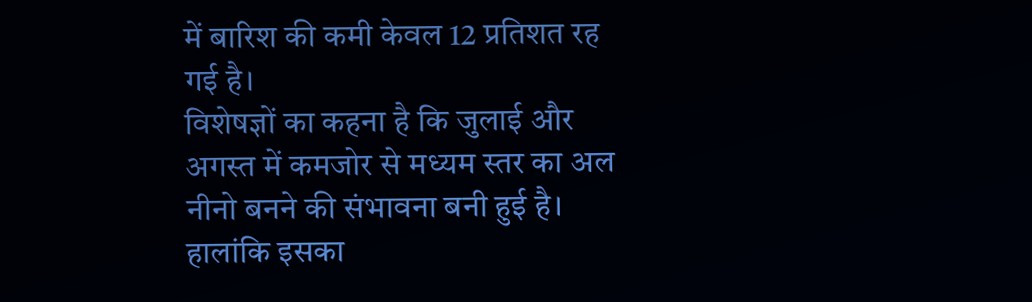में बारिश की कमी केवल 12 प्रतिशत रह गई है।
विशेषज्ञों का कहना है कि जुलाई और अगस्त में कमजोर से मध्यम स्तर का अल नीनो बनने की संभावना बनी हुई है। हालांकि इसका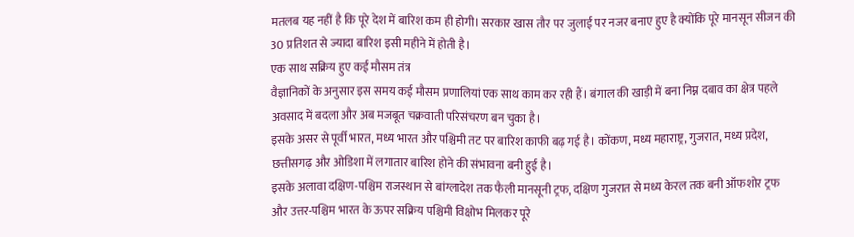मतलब यह नहीं है कि पूरे देश में बारिश कम ही होगी। सरकार खास तौर पर जुलाई पर नजर बनाए हुए है क्योंकि पूरे मानसून सीजन की 30 प्रतिशत से ज्यादा बारिश इसी महीने में होती है।
एक साथ सक्रिय हुए कई मौसम तंत्र
वैज्ञानिकों के अनुसार इस समय कई मौसम प्रणालियां एक साथ काम कर रही हैं। बंगाल की खाड़ी में बना निम्न दबाव का क्षेत्र पहले अवसाद में बदला और अब मजबूत चक्रवाती परिसंचरण बन चुका है।
इसके असर से पूर्वी भारत, मध्य भारत और पश्चिमी तट पर बारिश काफी बढ़ गई है। कोंकण, मध्य महाराष्ट्र, गुजरात, मध्य प्रदेश, छत्तीसगढ़ और ओडिशा में लगातार बारिश होने की संभावना बनी हुई है।
इसके अलावा दक्षिण-पश्चिम राजस्थान से बांग्लादेश तक फैली मानसूनी ट्रफ, दक्षिण गुजरात से मध्य केरल तक बनी ऑफशोर ट्रफ और उत्तर-पश्चिम भारत के ऊपर सक्रिय पश्चिमी विक्षोभ मिलकर पूरे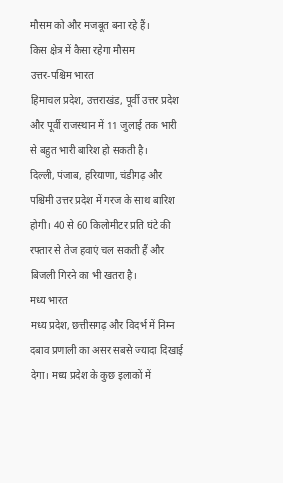मौसम को और मजबूत बना रहे हैं।
किस क्षेत्र में कैसा रहेगा मौसम
उत्तर-पश्चिम भारत
हिमाचल प्रदेश, उत्तराखंड, पूर्वी उत्तर प्रदेश और पूर्वी राजस्थान में 11 जुलाई तक भारी से बहुत भारी बारिश हो सकती है।
दिल्ली, पंजाब, हरियाणा, चंडीगढ़ और पश्चिमी उत्तर प्रदेश में गरज के साथ बारिश होगी। 40 से 60 किलोमीटर प्रति घंटे की रफ्तार से तेज हवाएं चल सकती हैं और बिजली गिरने का भी खतरा है।
मध्य भारत
मध्य प्रदेश, छत्तीसगढ़ और विदर्भ में निम्न दबाव प्रणाली का असर सबसे ज्यादा दिखाई देगा। मध्य प्रदेश के कुछ इलाकों में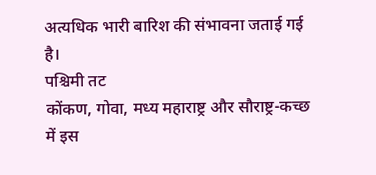अत्यधिक भारी बारिश की संभावना जताई गई है।
पश्चिमी तट
कोंकण, गोवा, मध्य महाराष्ट्र और सौराष्ट्र-कच्छ में इस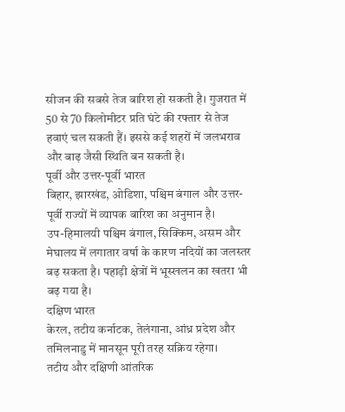सीजन की सबसे तेज बारिश हो सकती है। गुजरात में 50 से 70 किलोमीटर प्रति घंटे की रफ्तार से तेज हवाएं चल सकती हैं। इससे कई शहरों में जलभराव और बाढ़ जैसी स्थिति बन सकती है।
पूर्वी और उत्तर-पूर्वी भारत
बिहार, झारखंड, ओडिशा, पश्चिम बंगाल और उत्तर-पूर्वी राज्यों में व्यापक बारिश का अनुमान है।
उप-हिमालयी पश्चिम बंगाल, सिक्किम, असम और मेघालय में लगातार वर्षा के कारण नदियों का जलस्तर बढ़ सकता है। पहाड़ी क्षेत्रों में भूस्खलन का खतरा भी बढ़ गया है।
दक्षिण भारत
केरल, तटीय कर्नाटक, तेलंगाना, आंध्र प्रदेश और तमिलनाडु में मानसून पूरी तरह सक्रिय रहेगा।
तटीय और दक्षिणी आंतरिक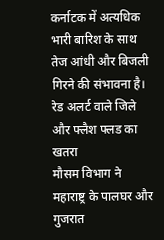कर्नाटक में अत्यधिक भारी बारिश के साथ तेज आंधी और बिजली गिरने की संभावना है।
रेड अलर्ट वाले जिले और फ्लैश फ्लड का खतरा
मौसम विभाग ने महाराष्ट्र के पालघर और गुजरात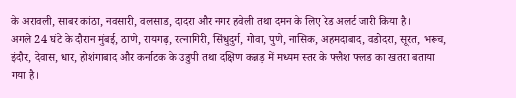के अरावली, साबर कांठा, नवसारी, वलसाड, दादरा और नगर हवेली तथा दमन के लिए रेड अलर्ट जारी किया है।
अगले 24 घंटे के दौरान मुंबई, ठाणे, रायगढ़, रत्नागिरी, सिंधुदुर्ग, गोवा, पुणे, नासिक, अहमदाबाद, वडोदरा, सूरत, भरूच, इंदौर, देवास, धार, होशंगाबाद और कर्नाटक के उडुपी तथा दक्षिण कन्नड़ में मध्यम स्तर के फ्लैश फ्लड का खतरा बताया गया है।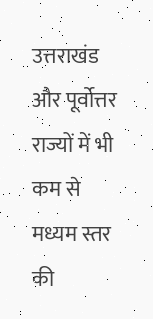उत्तराखंड और पूर्वोत्तर राज्यों में भी कम से मध्यम स्तर की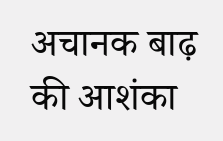अचानक बाढ़ की आशंका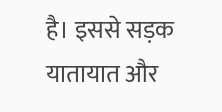है। इससे सड़क यातायात और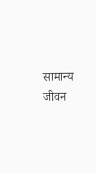सामान्य जीवन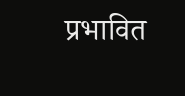प्रभावित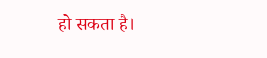हो सकता है।